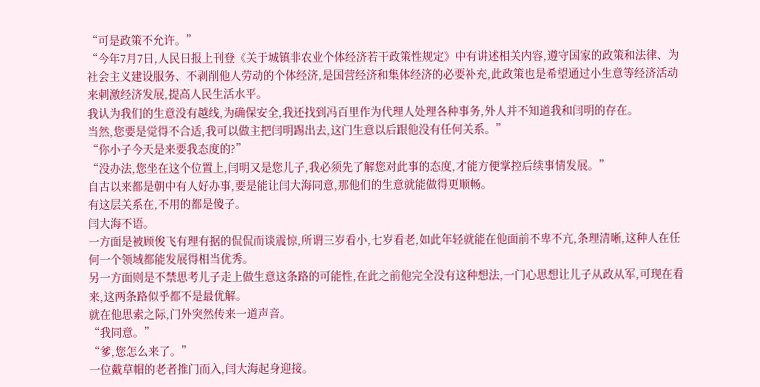“可是政策不允许。”
“今年7月7日,人民日报上刊登《关于城镇非农业个体经济若干政策性规定》中有讲述相关内容,遵守国家的政策和法律、为社会主义建设服务、不剥削他人劳动的个体经济,是国营经济和集体经济的必要补充,此政策也是希望通过小生意等经济活动来刺激经济发展,提高人民生活水平。
我认为我们的生意没有越线,为确保安全,我还找到冯百里作为代理人处理各种事务,外人并不知道我和闫明的存在。
当然,您要是觉得不合适,我可以做主把闫明踢出去,这门生意以后跟他没有任何关系。”
“你小子今天是来要我态度的?”
“没办法,您坐在这个位置上,闫明又是您儿子,我必须先了解您对此事的态度,才能方便掌控后续事情发展。”
自古以来都是朝中有人好办事,要是能让闫大海同意,那他们的生意就能做得更顺畅。
有这层关系在,不用的都是傻子。
闫大海不语。
一方面是被顾俊飞有理有据的侃侃而谈震惊,所谓三岁看小,七岁看老,如此年轻就能在他面前不卑不亢,条理清晰,这种人在任何一个领域都能发展得相当优秀。
另一方面则是不禁思考儿子走上做生意这条路的可能性,在此之前他完全没有这种想法,一门心思想让儿子从政从军,可现在看来,这两条路似乎都不是最优解。
就在他思索之际,门外突然传来一道声音。
“我同意。”
“爹,您怎么来了。”
一位戴草帽的老者推门而入,闫大海起身迎接。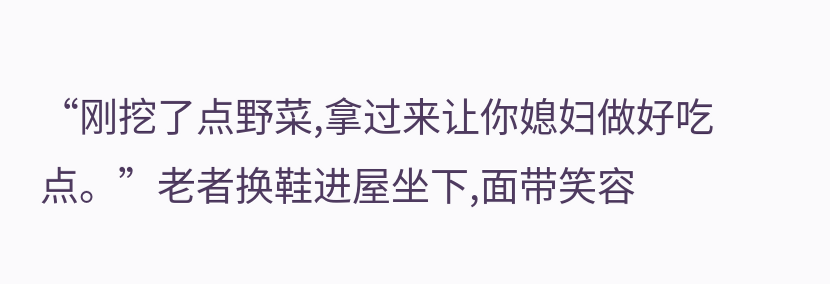“刚挖了点野菜,拿过来让你媳妇做好吃点。”老者换鞋进屋坐下,面带笑容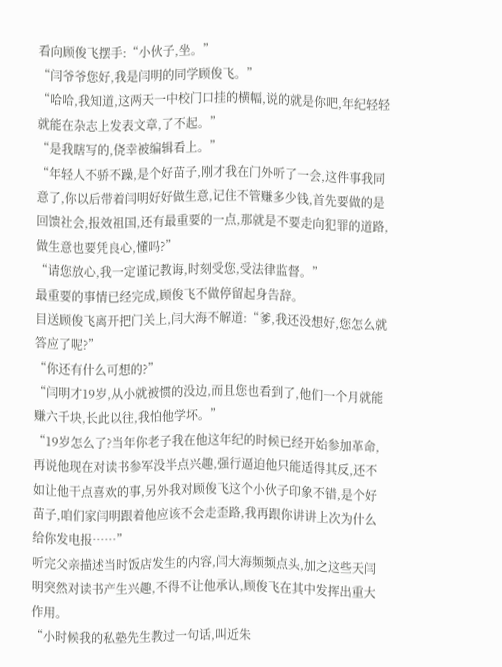看向顾俊飞摆手:“小伙子,坐。”
“闫爷爷您好,我是闫明的同学顾俊飞。”
“哈哈,我知道,这两天一中校门口挂的横幅,说的就是你吧,年纪轻轻就能在杂志上发表文章,了不起。”
“是我瞎写的,侥幸被编辑看上。”
“年轻人不骄不躁,是个好苗子,刚才我在门外听了一会,这件事我同意了,你以后带着闫明好好做生意,记住不管赚多少钱,首先要做的是回馈社会,报效祖国,还有最重要的一点,那就是不要走向犯罪的道路,做生意也要凭良心,懂吗?”
“请您放心,我一定谨记教诲,时刻受您,受法律监督。”
最重要的事情已经完成,顾俊飞不做停留起身告辞。
目送顾俊飞离开把门关上,闫大海不解道:“爹,我还没想好,您怎么就答应了呢?”
“你还有什么可想的?”
“闫明才19岁,从小就被惯的没边,而且您也看到了,他们一个月就能赚六千块,长此以往,我怕他学坏。”
“19岁怎么了?当年你老子我在他这年纪的时候已经开始参加革命,再说他现在对读书参军没半点兴趣,强行逼迫他只能适得其反,还不如让他干点喜欢的事,另外我对顾俊飞这个小伙子印象不错,是个好苗子,咱们家闫明跟着他应该不会走歪路,我再跟你讲讲上次为什么给你发电报……”
听完父亲描述当时饭店发生的内容,闫大海频频点头,加之这些天闫明突然对读书产生兴趣,不得不让他承认,顾俊飞在其中发挥出重大作用。
“小时候我的私塾先生教过一句话,叫近朱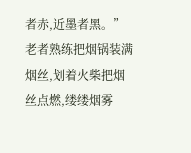者赤,近墨者黑。”老者熟练把烟锅装满烟丝,划着火柴把烟丝点燃,缕缕烟雾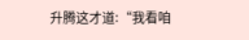升腾这才道:“我看咱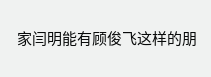家闫明能有顾俊飞这样的朋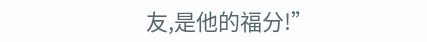友,是他的福分!”